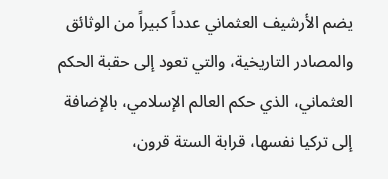يضم الأرشيف العثماني عدداً كبيراً من الوثائق والمصادر التاريخية، والتي تعود إلى حقبة الحكم العثماني، الذي حكم العالم الإسلامي، بالإضافة إلى تركيا نفسها، قرابة الستة قرون،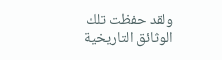ولقد حفظت تلك الوثائق التاريخية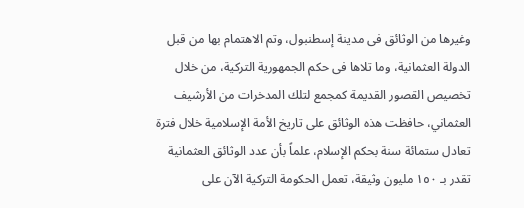وغيرها من الوثائق فى مدينة إسطنبول، وتم الاهتمام بها من قبل الدولة العثمانية، وما تلاها فى حكم الجمهورية التركية، من خلال تخصيص القصور القديمة كمجمع لتلك المدخرات من الأرشيف العثماني، حافظت هذه الوثائق على تاريخ الأمة الإسلامية خلال فترة تعادل ستمائة سنة بحكم الإسلام، علماً بأن عدد الوثائق العثمانية تقدر بـ ١٥٠ مليون وثيقة، تعمل الحكومة التركية الآن على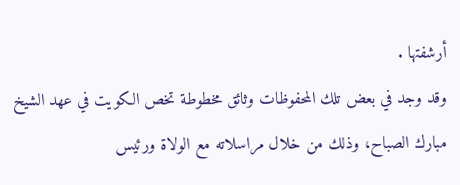أرشفتها .
وقد وجد في بعض تلك المحفوظات وثائق مخطوطة تخص الكويت في عهد الشيخ مبارك الصباح، وذلك من خلال مراسلاته مع الولاة ورئيس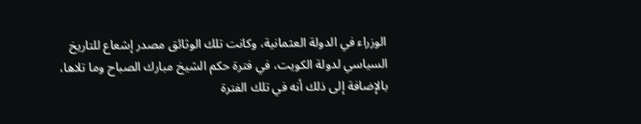الوزراء في الدولة العثمانية، وكانت تلك الوثائق مصدر إشعاع للتاريخ السياسي لدولة الكويت، في فترة حكم الشيخ مبارك الصباح وما تلاها، بالإضافة إلى ذلك أنه في تلك الفترة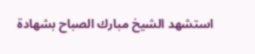استشهد الشيخ مبارك الصباح بشهادة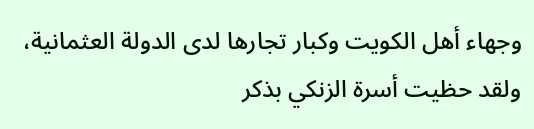وجهاء أهل الكويت وكبار تجارها لدى الدولة العثمانية، ولقد حظيت أسرة الزنكي بذكر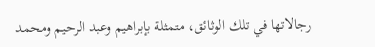رجالاتها في تلك الوثائق، متمثلة بإبراهيم وعبد الرحيم ومحمد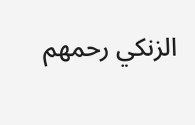الزنكي رحمهم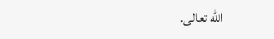الله تعالى.